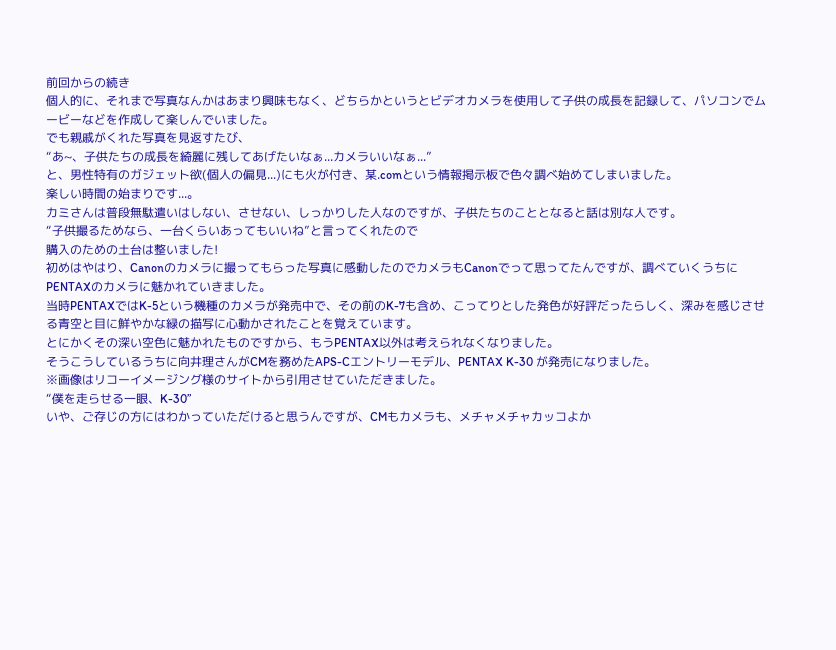前回からの続き
個人的に、それまで写真なんかはあまり興味もなく、どちらかというとビデオカメラを使用して子供の成長を記録して、パソコンでムービーなどを作成して楽しんでいました。
でも親戚がくれた写真を見返すたび、
“あ~、子供たちの成長を綺麗に残してあげたいなぁ...カメラいいなぁ...”
と、男性特有のガジェット欲(個人の偏見...)にも火が付き、某.comという情報掲示板で色々調べ始めてしまいました。
楽しい時間の始まりです...。
カミさんは普段無駄遣いはしない、させない、しっかりした人なのですが、子供たちのこととなると話は別な人です。
“子供撮るためなら、一台くらいあってもいいね”と言ってくれたので
購入のための土台は整いました!
初めはやはり、Canonのカメラに撮ってもらった写真に感動したのでカメラもCanonでって思ってたんですが、調べていくうちにPENTAXのカメラに魅かれていきました。
当時PENTAXではK-5という機種のカメラが発売中で、その前のK-7も含め、こってりとした発色が好評だったらしく、深みを感じさせる青空と目に鮮やかな緑の描写に心動かされたことを覚えています。
とにかくその深い空色に魅かれたものですから、もうPENTAX以外は考えられなくなりました。
そうこうしているうちに向井理さんがCMを務めたAPS-Cエントリーモデル、PENTAX K-30 が発売になりました。
※画像はリコーイメージング様のサイトから引用させていただきました。
“僕を走らせる一眼、K-30”
いや、ご存じの方にはわかっていただけると思うんですが、CMもカメラも、メチャメチャカッコよか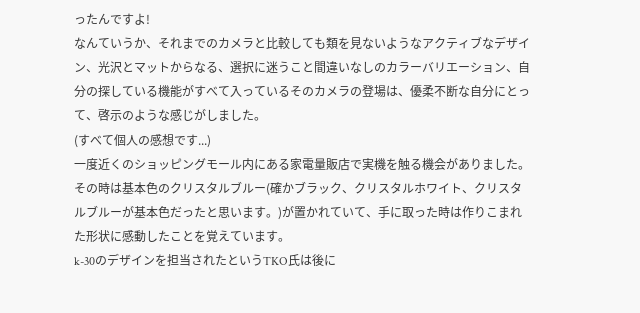ったんですよ!
なんていうか、それまでのカメラと比較しても類を見ないようなアクティブなデザイン、光沢とマットからなる、選択に迷うこと間違いなしのカラーバリエーション、自分の探している機能がすべて入っているそのカメラの登場は、優柔不断な自分にとって、啓示のような感じがしました。
(すべて個人の感想です...)
一度近くのショッピングモール内にある家電量販店で実機を触る機会がありました。
その時は基本色のクリスタルブルー(確かブラック、クリスタルホワイト、クリスタルブルーが基本色だったと思います。)が置かれていて、手に取った時は作りこまれた形状に感動したことを覚えています。
k-30のデザインを担当されたというTKO氏は後に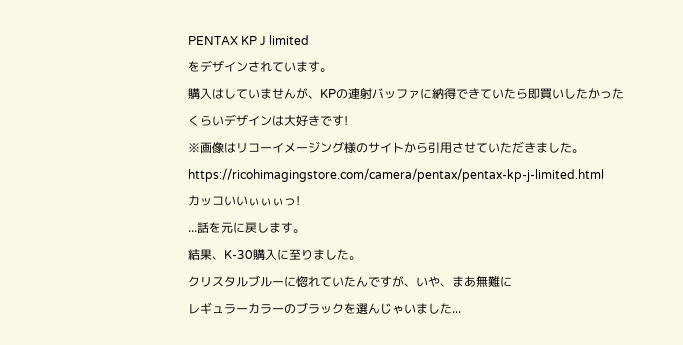PENTAX KP J limited
をデザインされています。
購入はしていませんが、KPの連射バッファに納得できていたら即買いしたかったくらいデザインは大好きです!
※画像はリコーイメージング様のサイトから引用させていただきました。
https://ricohimagingstore.com/camera/pentax/pentax-kp-j-limited.html
カッコいいぃぃぃっ!
...話を元に戻します。
結果、K-30購入に至りました。
クリスタルブルーに惚れていたんですが、いや、まあ無難に
レギュラーカラーのブラックを選んじゃいました...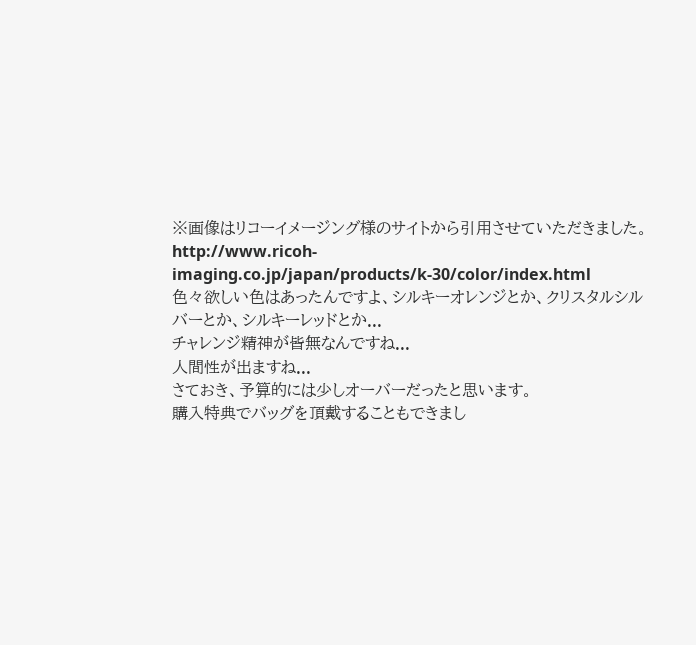※画像はリコーイメージング様のサイトから引用させていただきました。
http://www.ricoh-imaging.co.jp/japan/products/k-30/color/index.html
色々欲しい色はあったんですよ、シルキーオレンジとか、クリスタルシルバーとか、シルキーレッドとか...
チャレンジ精神が皆無なんですね...
人間性が出ますね...
さておき、予算的には少しオーバーだったと思います。
購入特典でバッグを頂戴することもできまし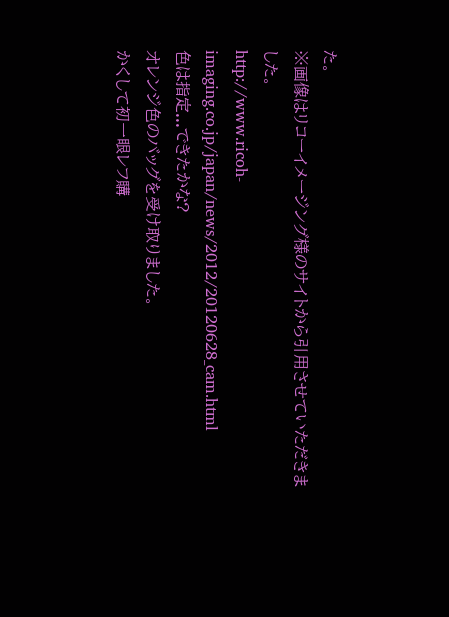た。
※画像はリコーイメージング様のサイトから引用させていただきました。
http://www.ricoh-imaging.co.jp/japan/news/2012/20120628_cam.html
色は指定...できたかな?
オレンジ色のバッグを受け取りました。
かくして初一眼レフ購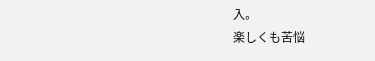入。
楽しくも苦悩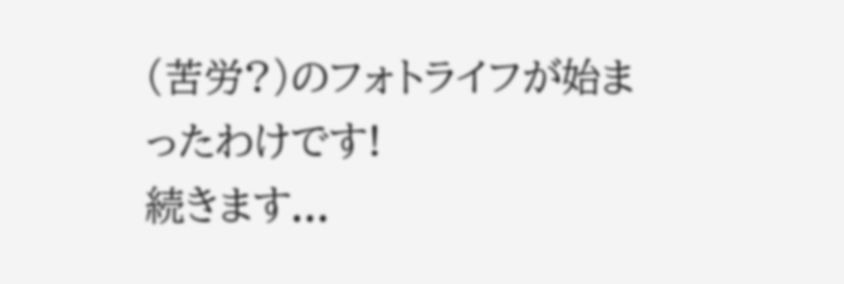(苦労?)のフォトライフが始まったわけです!
続きます...